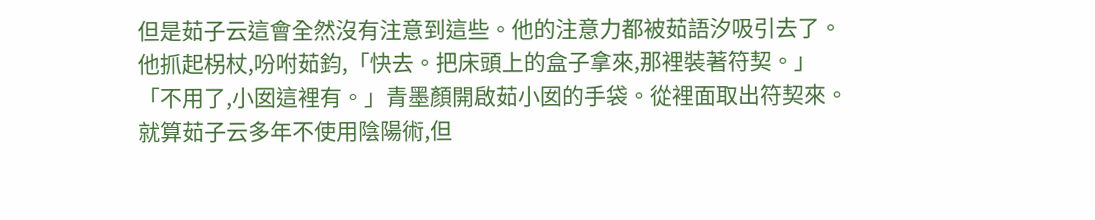但是茹子云這會全然沒有注意到這些。他的注意力都被茹語汐吸引去了。
他抓起柺杖,吩咐茹鈞,「快去。把床頭上的盒子拿來,那裡裝著符契。」
「不用了,小囡這裡有。」青墨顏開啟茹小囡的手袋。從裡面取出符契來。
就算茹子云多年不使用陰陽術,但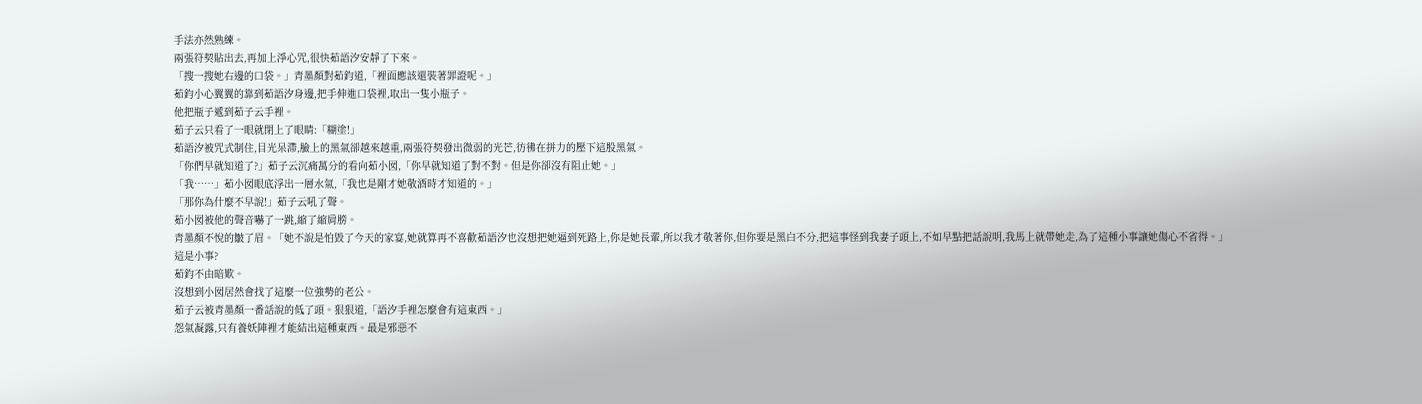手法亦然熟練。
兩張符契貼出去,再加上淨心咒,很快茹語汐安靜了下來。
「搜一搜她右邊的口袋。」青墨顏對茹鈞道,「裡面應該還裝著罪證呢。」
茹鈞小心翼翼的靠到茹語汐身邊,把手伸進口袋裡,取出一隻小瓶子。
他把瓶子遞到茹子云手裡。
茹子云只看了一眼就閉上了眼睛:「糊塗!」
茹語汐被咒式制住,目光呆滯,臉上的黑氣卻越來越重,兩張符契發出微弱的光芒,彷彿在拼力的壓下這股黑氣。
「你們早就知道了?」茹子云沉痛萬分的看向茹小囡,「你早就知道了對不對。但是你卻沒有阻止她。」
「我……」茹小囡眼底浮出一層水氣,「我也是剛才她敬酒時才知道的。」
「那你為什麼不早說!」茹子云吼了聲。
茹小囡被他的聲音嚇了一跳,縮了縮肩膀。
青墨顏不悅的皺了眉。「她不說是怕毀了今天的家宴,她就算再不喜歡茹語汐也沒想把她逼到死路上,你是她長輩,所以我才敬著你,但你要是黑白不分,把這事怪到我妻子頭上,不如早點把話說明,我馬上就帶她走,為了這種小事讓她傷心不省得。」
這是小事?
茹鈞不由暗歎。
沒想到小囡居然會找了這麼一位強勢的老公。
茹子云被青墨顏一番話說的低了頭。狠狠道,「語汐手裡怎麼會有這東西。」
怨氣凝露,只有養妖陣裡才能結出這種東西。最是邪惡不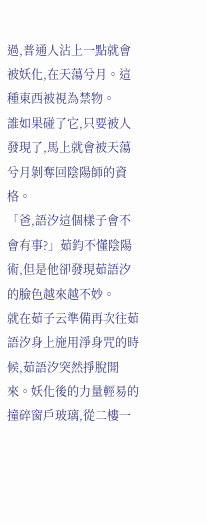過,普通人沾上一點就會被妖化,在天蕩兮月。這種東西被視為禁物。
誰如果碰了它,只要被人發現了,馬上就會被天蕩兮月剝奪回陰陽師的資格。
「爸,語汐這個樣子會不會有事?」茹鈞不懂陰陽術,但是他卻發現茹語汐的臉色越來越不妙。
就在茹子云準備再次往茹語汐身上施用淨身咒的時候,茹語汐突然掙脫開來。妖化後的力量輕易的撞碎窗戶玻璃,從二樓一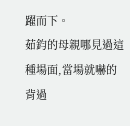躍而下。
茹鈞的母親哪見過這種場面,當場就嚇的背過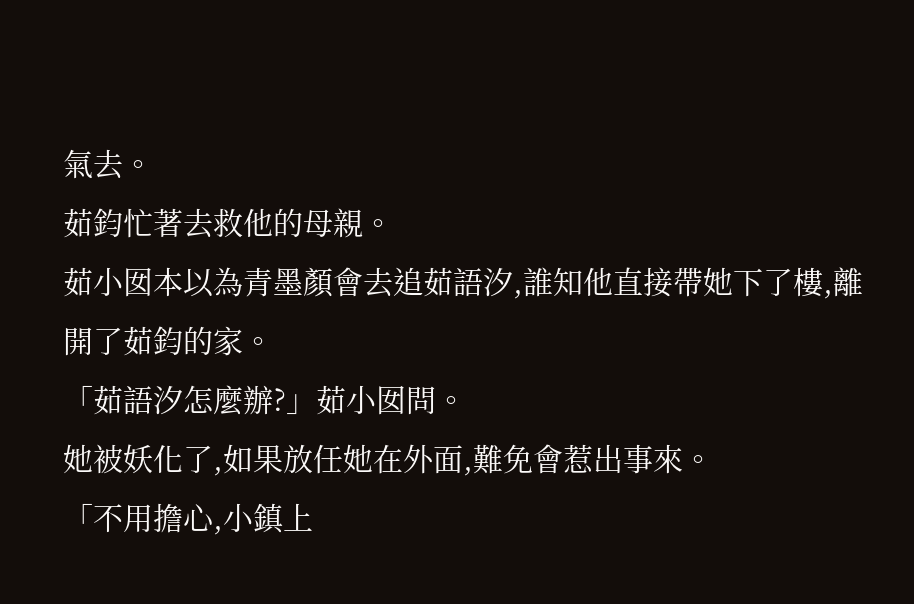氣去。
茹鈞忙著去救他的母親。
茹小囡本以為青墨顏會去追茹語汐,誰知他直接帶她下了樓,離開了茹鈞的家。
「茹語汐怎麼辦?」茹小囡問。
她被妖化了,如果放任她在外面,難免會惹出事來。
「不用擔心,小鎮上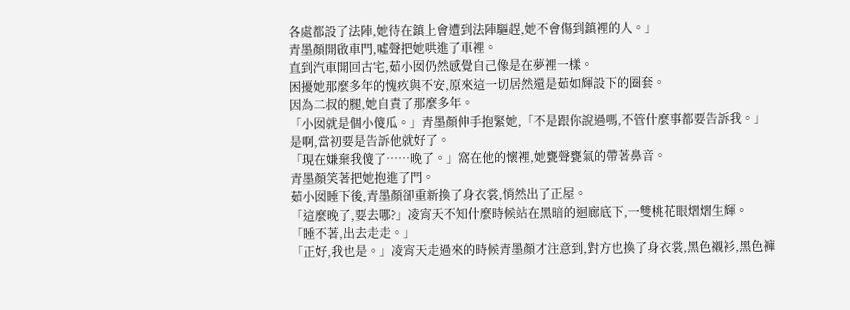各處都設了法陣,她待在鎮上會遭到法陣驅趕,她不會傷到鎮裡的人。」
青墨顏開啟車門,噓聲把她哄進了車裡。
直到汽車開回古宅,茹小囡仍然感覺自己像是在夢裡一樣。
困擾她那麼多年的愧疚與不安,原來這一切居然還是茹如輝設下的圈套。
因為二叔的腿,她自責了那麼多年。
「小囡就是個小傻瓜。」青墨顏伸手抱緊她,「不是跟你說過嗎,不管什麼事都要告訴我。」
是啊,當初要是告訴他就好了。
「現在嫌棄我傻了……晚了。」窩在他的懷裡,她甕聲甕氣的帶著鼻音。
青墨顏笑著把她抱進了門。
茹小囡睡下後,青墨顏卻重新換了身衣裳,悄然出了正屋。
「這麼晚了,要去哪?」凌宵天不知什麼時候站在黑暗的迴廊底下,一雙桃花眼熠熠生輝。
「睡不著,出去走走。」
「正好,我也是。」凌宵天走過來的時候青墨顏才注意到,對方也換了身衣裳,黑色襯衫,黑色褲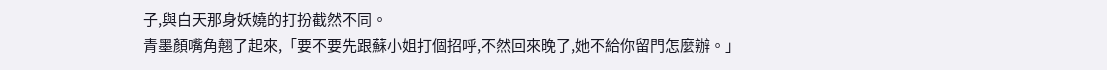子,與白天那身妖嬈的打扮截然不同。
青墨顏嘴角翹了起來,「要不要先跟蘇小姐打個招呼,不然回來晚了,她不給你留門怎麼辦。」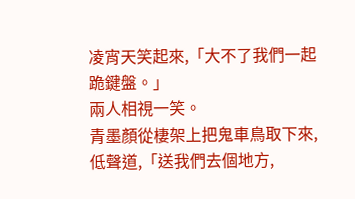凌宵天笑起來,「大不了我們一起跪鍵盤。」
兩人相視一笑。
青墨顏從棲架上把鬼車鳥取下來,低聲道,「送我們去個地方,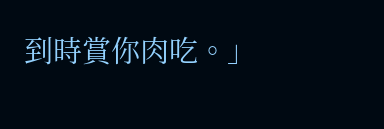到時賞你肉吃。」